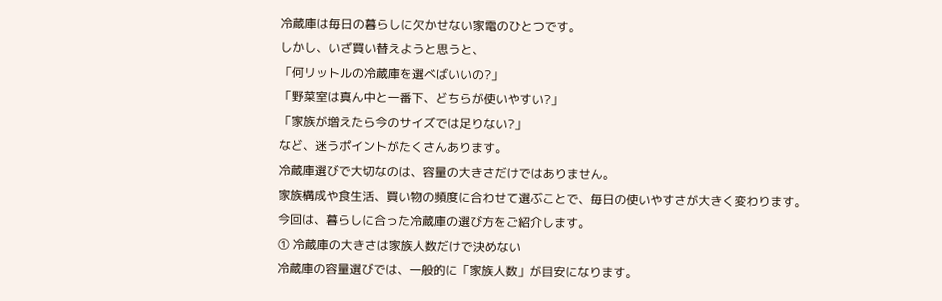冷蔵庫は毎日の暮らしに欠かせない家電のひとつです。
しかし、いざ買い替えようと思うと、
「何リットルの冷蔵庫を選べばいいの?」
「野菜室は真ん中と一番下、どちらが使いやすい?」
「家族が増えたら今のサイズでは足りない?」
など、迷うポイントがたくさんあります。
冷蔵庫選びで大切なのは、容量の大きさだけではありません。
家族構成や食生活、買い物の頻度に合わせて選ぶことで、毎日の使いやすさが大きく変わります。
今回は、暮らしに合った冷蔵庫の選び方をご紹介します。
① 冷蔵庫の大きさは家族人数だけで決めない
冷蔵庫の容量選びでは、一般的に「家族人数」が目安になります。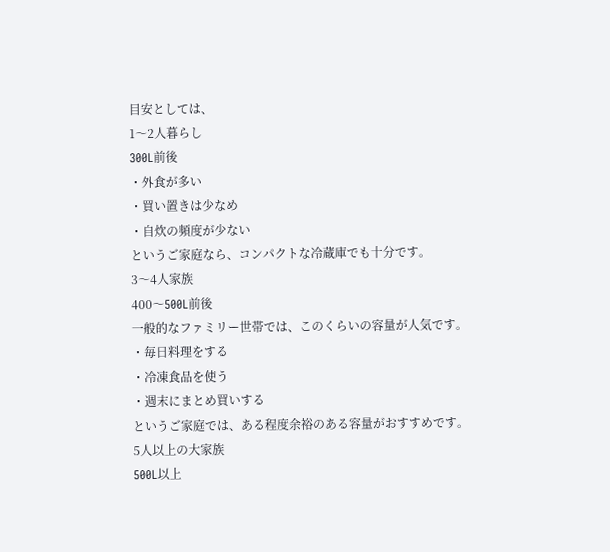目安としては、
1〜2人暮らし
300L前後
・外食が多い
・買い置きは少なめ
・自炊の頻度が少ない
というご家庭なら、コンパクトな冷蔵庫でも十分です。
3〜4人家族
400〜500L前後
一般的なファミリー世帯では、このくらいの容量が人気です。
・毎日料理をする
・冷凍食品を使う
・週末にまとめ買いする
というご家庭では、ある程度余裕のある容量がおすすめです。
5人以上の大家族
500L以上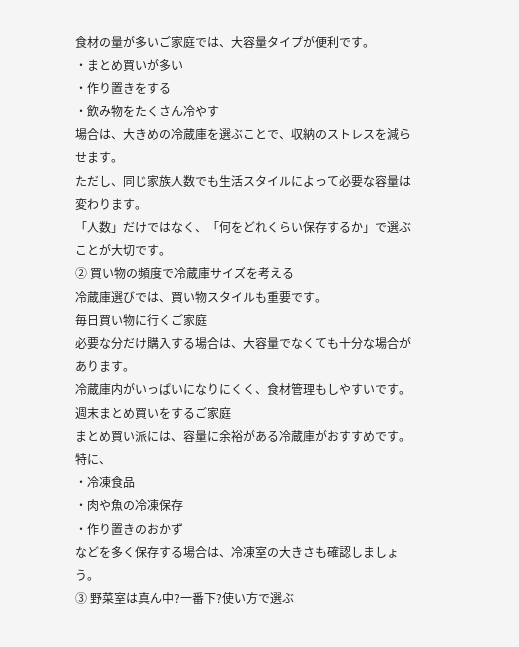食材の量が多いご家庭では、大容量タイプが便利です。
・まとめ買いが多い
・作り置きをする
・飲み物をたくさん冷やす
場合は、大きめの冷蔵庫を選ぶことで、収納のストレスを減らせます。
ただし、同じ家族人数でも生活スタイルによって必要な容量は変わります。
「人数」だけではなく、「何をどれくらい保存するか」で選ぶことが大切です。
② 買い物の頻度で冷蔵庫サイズを考える
冷蔵庫選びでは、買い物スタイルも重要です。
毎日買い物に行くご家庭
必要な分だけ購入する場合は、大容量でなくても十分な場合があります。
冷蔵庫内がいっぱいになりにくく、食材管理もしやすいです。
週末まとめ買いをするご家庭
まとめ買い派には、容量に余裕がある冷蔵庫がおすすめです。
特に、
・冷凍食品
・肉や魚の冷凍保存
・作り置きのおかず
などを多く保存する場合は、冷凍室の大きさも確認しましょう。
③ 野菜室は真ん中?一番下?使い方で選ぶ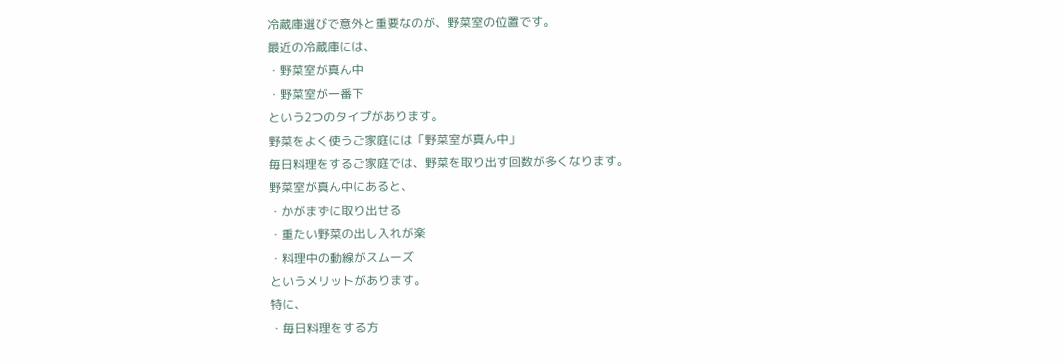冷蔵庫選びで意外と重要なのが、野菜室の位置です。
最近の冷蔵庫には、
・野菜室が真ん中
・野菜室が一番下
という2つのタイプがあります。
野菜をよく使うご家庭には「野菜室が真ん中」
毎日料理をするご家庭では、野菜を取り出す回数が多くなります。
野菜室が真ん中にあると、
・かがまずに取り出せる
・重たい野菜の出し入れが楽
・料理中の動線がスムーズ
というメリットがあります。
特に、
・毎日料理をする方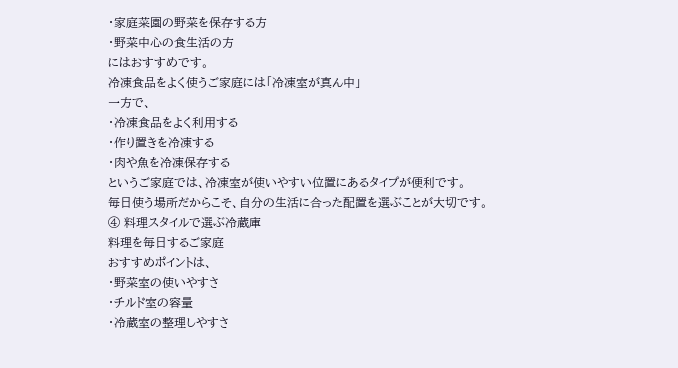・家庭菜園の野菜を保存する方
・野菜中心の食生活の方
にはおすすめです。
冷凍食品をよく使うご家庭には「冷凍室が真ん中」
一方で、
・冷凍食品をよく利用する
・作り置きを冷凍する
・肉や魚を冷凍保存する
というご家庭では、冷凍室が使いやすい位置にあるタイプが便利です。
毎日使う場所だからこそ、自分の生活に合った配置を選ぶことが大切です。
④ 料理スタイルで選ぶ冷蔵庫
料理を毎日するご家庭
おすすめポイントは、
・野菜室の使いやすさ
・チルド室の容量
・冷蔵室の整理しやすさ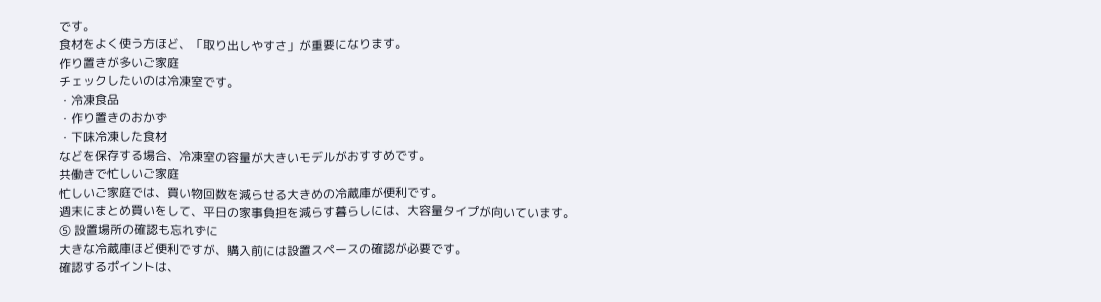です。
食材をよく使う方ほど、「取り出しやすさ」が重要になります。
作り置きが多いご家庭
チェックしたいのは冷凍室です。
・冷凍食品
・作り置きのおかず
・下味冷凍した食材
などを保存する場合、冷凍室の容量が大きいモデルがおすすめです。
共働きで忙しいご家庭
忙しいご家庭では、買い物回数を減らせる大きめの冷蔵庫が便利です。
週末にまとめ買いをして、平日の家事負担を減らす暮らしには、大容量タイプが向いています。
⑤ 設置場所の確認も忘れずに
大きな冷蔵庫ほど便利ですが、購入前には設置スペースの確認が必要です。
確認するポイントは、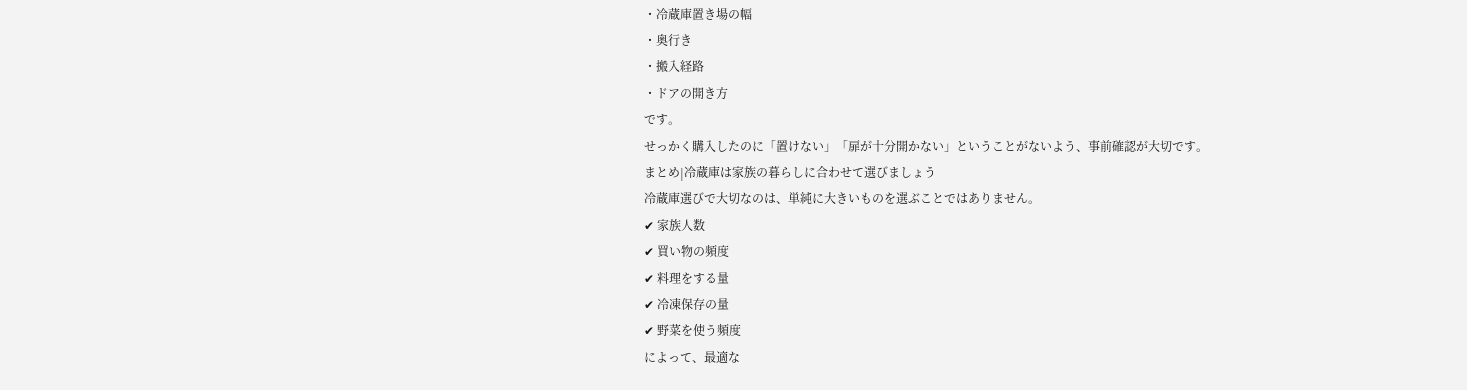・冷蔵庫置き場の幅
・奥行き
・搬入経路
・ドアの開き方
です。
せっかく購入したのに「置けない」「扉が十分開かない」ということがないよう、事前確認が大切です。
まとめ|冷蔵庫は家族の暮らしに合わせて選びましょう
冷蔵庫選びで大切なのは、単純に大きいものを選ぶことではありません。
✔ 家族人数
✔ 買い物の頻度
✔ 料理をする量
✔ 冷凍保存の量
✔ 野菜を使う頻度
によって、最適な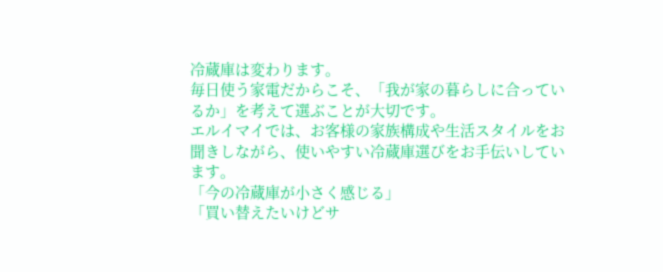冷蔵庫は変わります。
毎日使う家電だからこそ、「我が家の暮らしに合っているか」を考えて選ぶことが大切です。
エルイマイでは、お客様の家族構成や生活スタイルをお聞きしながら、使いやすい冷蔵庫選びをお手伝いしています。
「今の冷蔵庫が小さく感じる」
「買い替えたいけどサ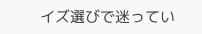イズ選びで迷ってい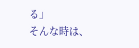る」
そんな時は、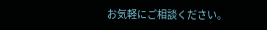お気軽にご相談ください。